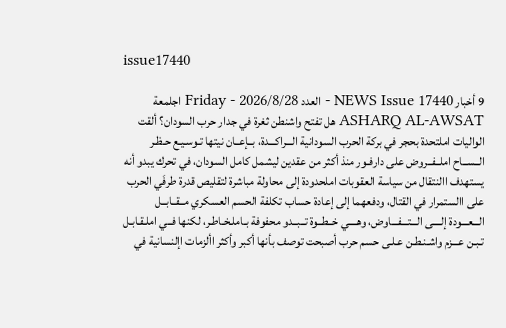issue17440

9 أخبار NEWS Issue 17440 - العدد Friday - 2026/8/28 اجلمعة ASHARQ AL-AWSAT هل تفتح واشنطن ثغرة في جدار حرب السودان؟ ألقت الواليات املتحدة بحجر في بركة الحرب السودانية الـــراكـــدة، بــإعــان نيتها تـوسـيـع حـظـر الــســاح املــفــروض على دارفـور منذ أكثر من عقدين ليشمل كامل السودان، في تحرك يبدو أنه يستهدف االنتقال من سياسة العقوبات املحدودة إلى محاولة مباشرة لتقليص قدرة طرفَي الحرب على االستمرار في القتال، ودفعهما إلى إعادة حساب تكلفة الحسم العسكري مــقــابــل الـــعـــودة إلــــى الـــتـــفـــاوض، وهــــي خــطــوة تــبــدو محفوفة بـاملـخـاطـر، لكنها فــي املـقـابـل تـبـن عـــزم واشـنـطـن عـلـى حسم حرب أصبحت توصف بأنها أكبر وأكثر األزمات اإلنسانية في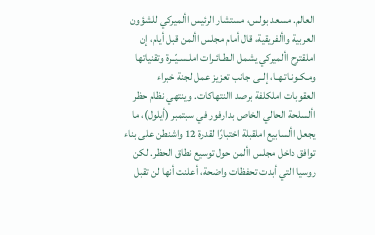العالم. مسعد بولس، مستشار الرئيس األميركي للشؤون العربية واألفريقية، قال أمام مجلس األمن قبل أيام، إن املقترح األميركي يشمل الـطـائـرات املـسـيّــرة وتقنياتها ومـكـونـاتـهـا، إلــى جانب تعزيز عمل لجنة خبراء العقوبات املكلفة برصد االنتهاكات. وينتهي نظام حظر األسلحة الحالي الخاص بدارفور في سبتمبر (أيلول)، ما يجعل األسابيع املقبلة اختبارًا لقدرة 12 واشنطن على بناء توافق داخل مجلس األمن حول توسيع نطاق الحظر. لكن روسيا التي أبدت تحفظات واضحة، أعلنت أنها لن تقبل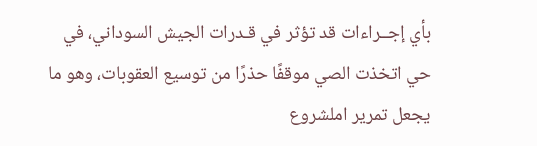بأي إجــراءات قد تؤثر في قـدرات الجيش السوداني، في حي اتخذت الصي موقفًا حذرًا من توسيع العقوبات، وهو ما يجعل تمرير املشروع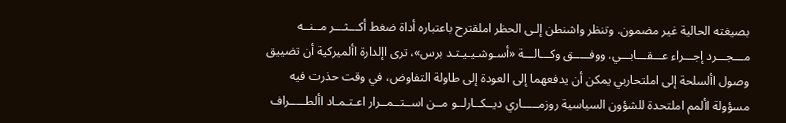بصيغته الحالية غير مضمون. وتنظر واشنطن إلـى الحظر املقترح باعتباره أداة ضغط أكـــثـــر مــنــه مـــجـــرد إجـــراء عـــقـــابـــي. ووفـــــق وكـــالـــة «أسـوشـيـيـتـد برس»، ترى اإلدارة األميركية أن تضييق وصول األسلحة إلى املتحاربي يمكن أن يدفعهما إلى العودة إلى طاولة التفاوض، في وقت حذرت فيه مسؤولة األمم املتحدة للشؤون السياسية روزمـــــاري ديــكــارلــو مــن اســتــمــرار اعـتـمـاد األطـــــراف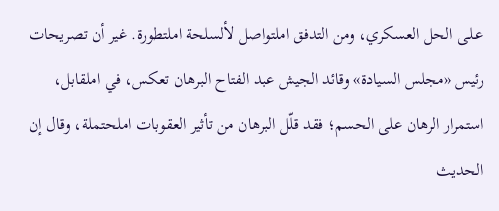عـلـى الحل العسكري، ومن التدفق املتواصل لألسلحة املتطورة. غير أن تصريحات رئيس «مجلس السيادة» وقائد الجيش عبد الفتاح البرهان تعكس، في املقابل، استمرار الرهان على الحسم؛ فقد قلّل البرهان من تأثير العقوبات املحتملة، وقال إن الحديث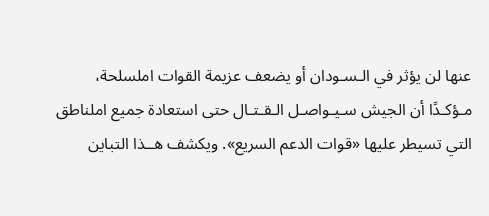عنها لن يؤثر في الـسـودان أو يضعف عزيمة القوات املسلحة، مـؤكـدًا أن الجيش سـيـواصـل الـقـتـال حتى استعادة جميع املناطق التي تسيطر عليها «قوات الدعم السريع». ويكشف هــذا التباين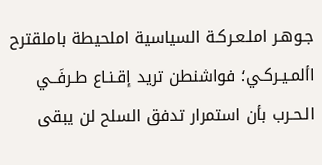جـوهـر املـعـركـة السياسية املحيطة باملقترح األمـيـركـي؛ فواشنطن تريد إقـنـاع طـرفَــي الـحـرب بأن استمرار تدفق السلح لن يبقى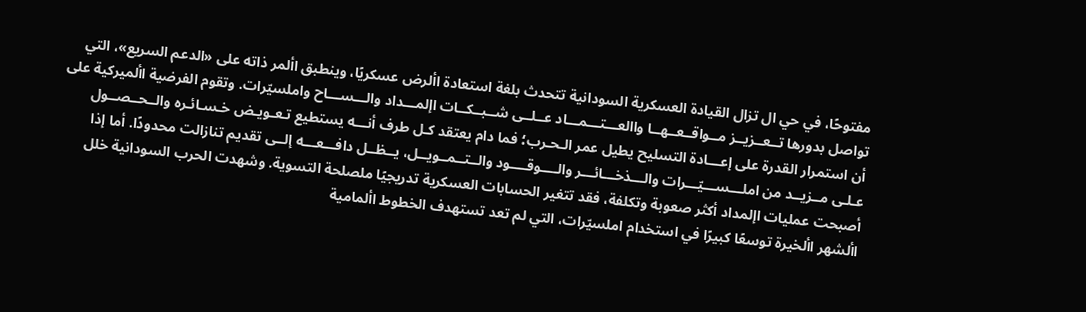مفتوحًا، في حي ال تزال القيادة العسكرية السودانية تتحدث بلغة استعادة األرض عسكريًا، وينطبق األمر ذاته على «الدعم السريع»، التي تواصل بدورها تــعــزيــز مــواقــعــهــا واالعـــتـــمـــاد عــلــى شــبــكــات اإلمـــداد والـــســـاح واملسيّرات. وتقوم الفرضية األميركية على أن استمرار القدرة على إعـــادة التسليح يطيل عمر الـحـرب؛ فما دام يعتقد كـل طرف أنـــه يستطيع تـعـويـض خـسـائـره والــحــصــول عـلـى مــزيــد من املـــســـيّـــرات والـــذخـــائـــر والــــوقــــود والــتــمــويــل، يــظــل دافـــعـــه إلــى تقديم تنازالت محدودًا. أما إذا أصبحت عمليات اإلمداد أكثر صعوبة وتكلفة، فقد تتغير الحسابات العسكرية تدريجيًا ملصلحة التسوية. وشهدت الحرب السودانية خلل األشهر األخيرة توسعًا كبيرًا في استخدام املسيّرات، التي لم تعد تستهدف الخطوط األمامية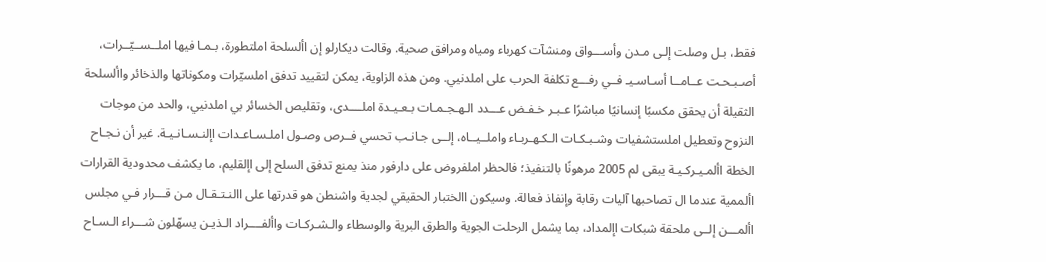فقط، بـل وصلت إلـى مـدن وأســـواق ومنشآت كهرباء ومياه ومرافق صحية. وقالت ديكارلو إن األسلحة املتطورة، بـمـا فيها املــســيّــرات، أصـبـحـت عــامــا أسـاسـيـ فــي رفـــع تكلفة الحرب على املدنيي. ومن هذه الزاوية، يمكن لتقييد تدفق املسيّرات ومكوناتها والذخائر واألسلحة الثقيلة أن يحقق مكسبًا إنسانيًا مباشرًا عـبـر خـفـض عـــدد الـهـجـمـات بـعـيـدة املــــدى، وتقليص الخسائر بي املدنيي، والحد من موجات النزوح وتعطيل املستشفيات وشـبـكـات الـكـهـربـاء واملــيــاه، إلــى جـانـب تحسي فــرص وصـول املـسـاعـدات اإلنـسـانـيـة. غير أن نـجـاح الخطة األمـيـركـيـة يبقى لم 2005 مرهونًا بالتنفيذ؛ فالحظر املفروض على دارفور منذ يمنع تدفق السلح إلى اإلقليم، ما يكشف محدودية القرارات األممية عندما ال تصاحبها آليات رقابة وإنفاذ فعالة. وسيكون االختبار الحقيقي لجدية واشنطن هو قدرتها على االنـتـقـال مـن قـــرار فـي مجلس األمـــن إلــى ملحقة شبكات اإلمداد، بما يشمل الرحلت الجوية والطرق البرية والوسطاء والـشـركـات واألفــــراد الـذيـن يسهّلون شـــراء الـسـاح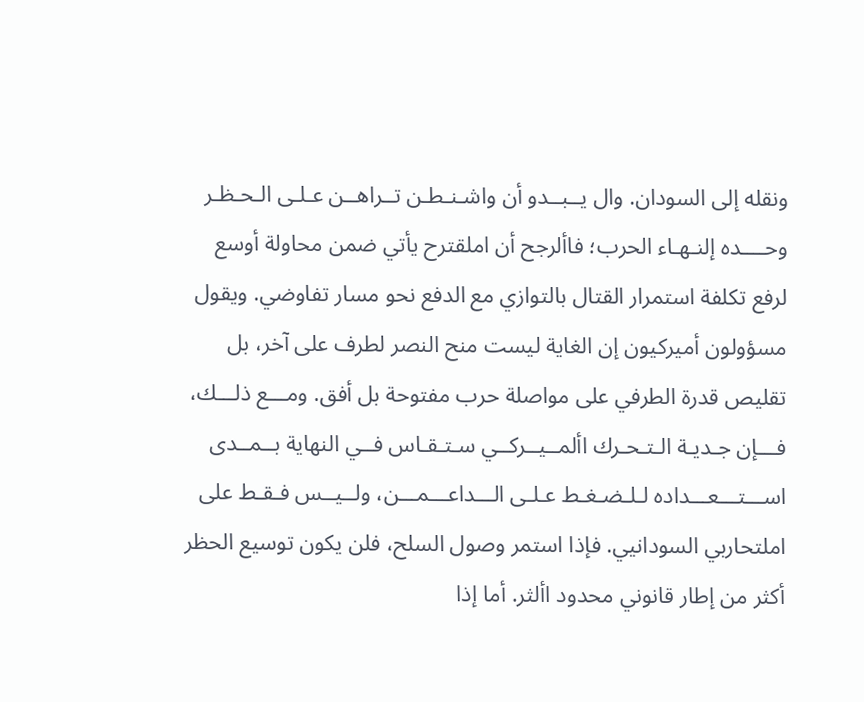ونقله إلى السودان. وال يــبــدو أن واشـنـطـن تــراهــن عـلـى الـحـظـر وحــــده إلنـهـاء الحرب؛ فاألرجح أن املقترح يأتي ضمن محاولة أوسع لرفع تكلفة استمرار القتال بالتوازي مع الدفع نحو مسار تفاوضي. ويقول مسؤولون أميركيون إن الغاية ليست منح النصر لطرف على آخر، بل تقليص قدرة الطرفي على مواصلة حرب مفتوحة بل أفق. ومـــع ذلـــك، فـــإن جـديـة الـتـحـرك األمــيــركــي سـتـقـاس فــي النهاية بــمــدى اســـتـــعـــداده لـلـضـغـط عـلـى الـــداعـــمـــن، ولــيــس فـقـط على املتحاربي السودانيي. فإذا استمر وصول السلح، فلن يكون توسيع الحظر أكثر من إطار قانوني محدود األثر. أما إذا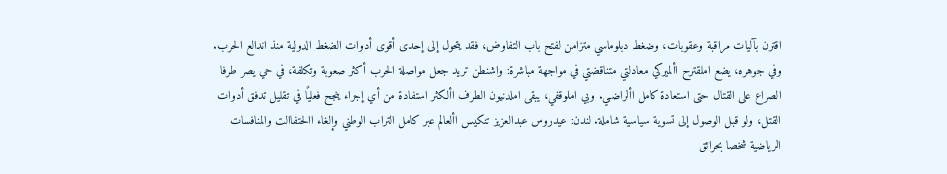اقترن بآليات مراقبة وعقوبات، وضغط دبلوماسي متزامن لفتح باب التفاوض، فقد يتحول إلى إحدى أقوى أدوات الضغط الدولية منذ اندالع الحرب. وفي جوهره، يضع املقترح األميركي معادلتي متناقضتي في مواجهة مباشرة: واشنطن تريد جعل مواصلة الحرب أكثر صعوبة وتكلفة، في حي يصر طرفا الصراع على القتال حتى استعادة كامل األراضـي. وبي املوقفي، يبقى املدنيون الطرف األكثر استفادة من أي إجراء ينجح فعليًا في تقليل تدفق أدوات القتل، ولو قبل الوصول إلى تسوية سياسية شاملة. لندن: عيدروس عبدالعزيز تنكيس األعالم عبر كامل التراب الوطني وإلغاء االحتفاالت والمنافسات الرياضية شخصا بحرائق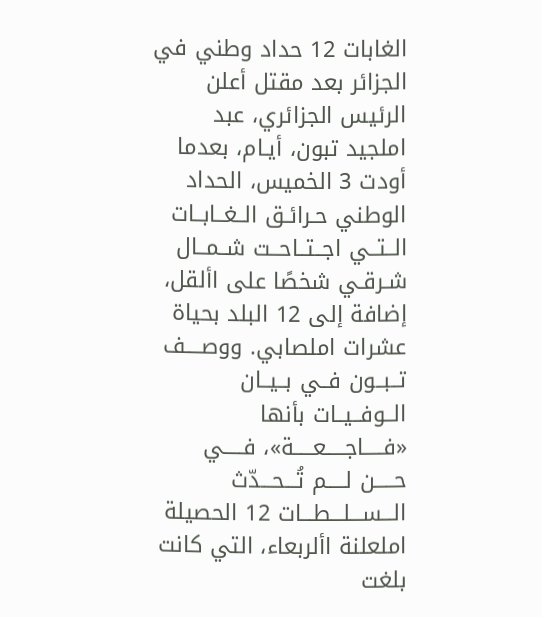الغابات 12 حداد وطني في الجزائر بعد مقتل أعلن الرئيس الجزائري، عبد املجيد تبون، أيـام، بعدما أودت 3 الخميس، الحداد الوطني حـرائـق الــغــابــات الــتــي اجــتــاحــت شــمــال شـرقـي شخصًا على األقل، إضافة إلى 12 البلد بحياة عشرات املصابي. ووصــــف تــبــون فــي بــيــان الــوفــيــات بأنها «فـــــاجـــــعـــــة»، فـــــي حـــــن لـــــم تُـــحـــدّث الـــســـلـــطـــات 12 الحصيلة املعلنة األربعاء، التي كانت بلغت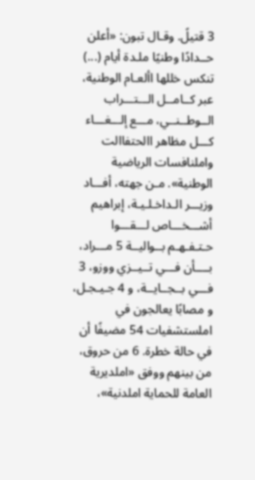3 قتيلً. وقـال تبون: «أعلن حــدادًا وطنيًا ملـدة أيام (...) تنكس خللها األعـام الوطنية، عبر كــامــل الـــتـــراب الــوطــنــي، مـــع إلـــغـــاء كـــل مظاهر االحتفاالت واملنافسات الرياضية الوطنية». مـن جهته، أفـــاد وزيـــر الـداخـلـيـة، إبراهيم أشـــخـــاص لـــقـــوا حـتـفـهـم بــواليــة 5 مـــراد، بــــأن فـــي تــيــزي ووزو، 3 فـــي بــجــايــة، و 4 جـيـجـل، و مصابًا يعالجون في املستشفيات 54 مضيفًا أن في حالة خطرة. 6 من حروق، من بينهم ووفق «املديرية العامة للحماية املدنية»،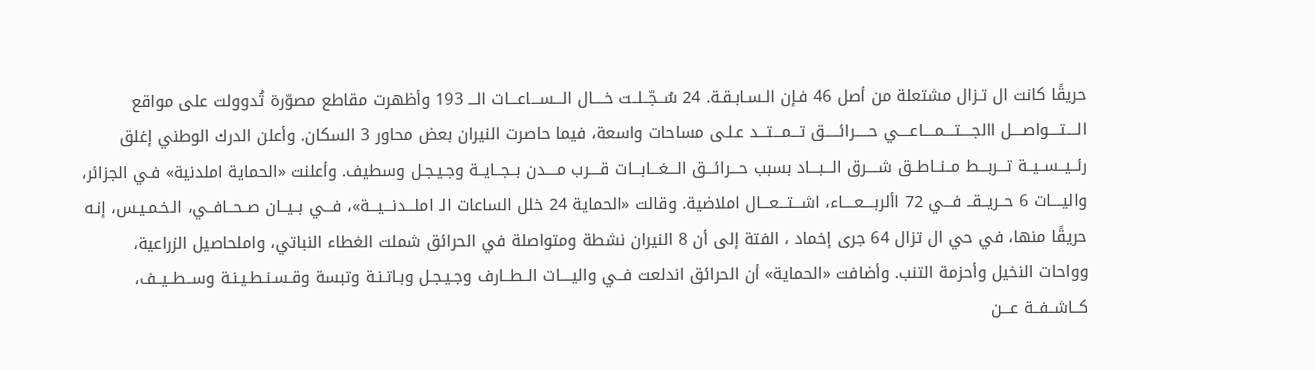حريقًا كانت ال تـزال مشتعلة من أصل 46 فـإن الـسـابـقـة. 24 سُــجّــلــت خــــال الـــســـاعـــات الـــ 193 وأظهرت مقاطع مصوّرة تُدوولت على مواقع الــــتــــواصــــل االجــــتــــمــــاعــــي حـــــرائـــــق تـــمـــتـــد عـلـى مساحات واسعة، فيما حاصرت النيران بعض محاور 3 السكان. وأعلن الدرك الوطني إغلق رئــيــســيــة تـــربـــط مــنــاطــق شــــرق الـــبـــاد بسبب حـــرائـــق الـــغـــابـــات قــــرب مــــدن بــجــايــة وجـيـجـل وسطيف. وأعلنت «الحماية املدنية» فـي الجزائر، واليــــات 6 حــريــقــ فـــي 72 األربــــعــــاء، اشـــتـــعـــال املاضية. وقالت «الحماية 24 خلل الساعات الـ املـــدنـــيـــة»، فـــي بــيــان صــحــافــي، الـخـمـيـس، إنـه حريقًا منها، في حي ال تزال 64 جرى إخماد ، الفتة إلى أن 8 النيران نشطة ومتواصلة في الحرائق شملت الغطاء النباتي، واملحاصيل الزراعية، وواحات النخيل وأحزمة التنب. وأضافت «الحماية» أن الحرائق اندلعت فــي واليــــات الــطــارف وجـيـجـل وبـاتـنـة وتبسة وقـسـنـطـيـنـة وســطــيــف، كــاشــفــة عـــن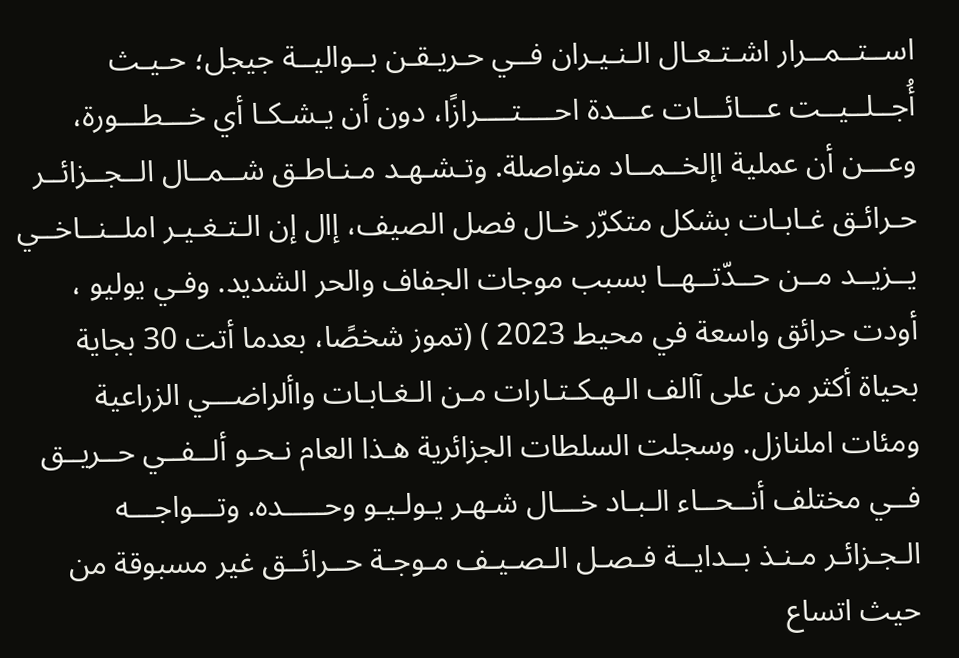اســتــمــرار اشـتـعـال الـنـيـران فــي حـريـقـن بــواليــة جيجل؛ حـيـث أُجــلــيــت عـــائـــات عـــدة احــــتــــرازًا، دون أن يـشـكـا أي خـــطـــورة، وعـــن أن عملية اإلخــمــاد متواصلة. وتـشـهـد مـنـاطـق شــمــال الــجــزائــر حـرائـق غـابـات بشكل متكرّر خـال فصل الصيف، إال إن الـتـغـيـر املــنــاخــي يــزيــد مــن حــدّتــهــا بسبب موجات الجفاف والحر الشديد. وفـي يوليو ، أودت حرائق واسعة في محيط 2023 ) (تموز شخصًا، بعدما أتت 30 بجاية بحياة أكثر من على آالف الـهـكـتـارات مـن الـغـابـات واألراضـــي الزراعية ومئات املنازل. وسجلت السلطات الجزائرية هـذا العام نـحـو ألــفــي حــريــق فــي مختلف أنــحــاء الـبـاد خـــال شـهـر يـولـيـو وحـــــده. وتـــواجـــه الـجـزائـر مـنـذ بــدايــة فـصـل الـصـيـف مـوجـة حــرائــق غير مسبوقة من حيث اتساع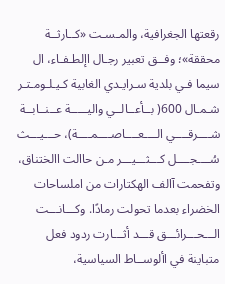رقعتها الجغرافية، والمـسـت «كــارثــة محققة»؛ وفــق تعبير رجـال اإلطـفـاء، ال سيما فـي بلدية سـرايـدي الغابية كـيـلـومـتـر شـمـال 600( بــأعــالــي واليـــــة عــنــابــة شــــرقــــي الــــعــــاصــــمــــة)، حـــيـــث سُــــجــــل كـــثـــيـــر مـن حاالت االختناق، وتفحمت آالف الهكتارات من املساحات الخضراء بعدما تحولت رمادًا. وكـــانـــت الـــحـــرائـــق قـــد أثـــارت ردود فعل متباينة في األوســاط السياسية،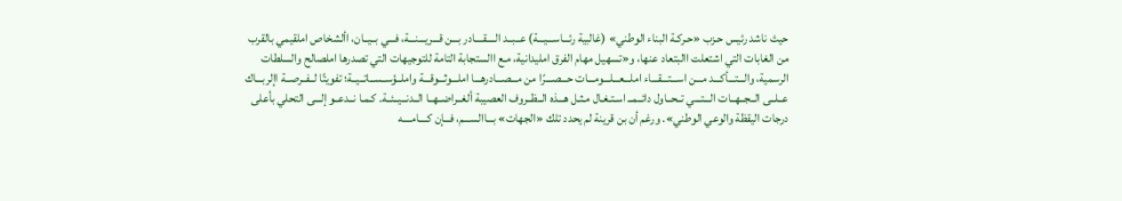حيث ناشد رئيس حـزب «حـركـة البناء الوطني» (غالبية رئـــاســـيـــة) عــبــد الــــقــــادر بـــن قـــريـــنـــة، فـــي بــيــان، األشخاص املقيمي بالقرب من الغابات التي اشتعلت االبتعاد عنها، و«تسهيل مهام الفرق امليدانية، مـع االستجابة التامة للتوجيهات التي تصدرها املصالح والسلطات الرسمية، والـــتـــأكـــد مـــن اســـتـــقـــاء املـــعـــلـــومـــات حـــصـــرًا من مـــصـــادرهـــا املـــوثـــوقـــة واملــؤســســاتــيــة؛ تفويتًا لــفــرصــة اإلربـــاك عــلــى الــجــهــات الـــتـــي تــحــاول دائــمــ اسـتـغـال مـثـل هـــذه الــظــروف العصيبة ألغــراضــهــا الــدنــيــئــة. كـمـا نــدعــو إلـــى التحلي بأعلى درجات اليقظة والوعي الوطني». ورغم أن بن قرينة لم يحدد تلك «الجهات» بـــاالســـم، فـــإن كــــامــــه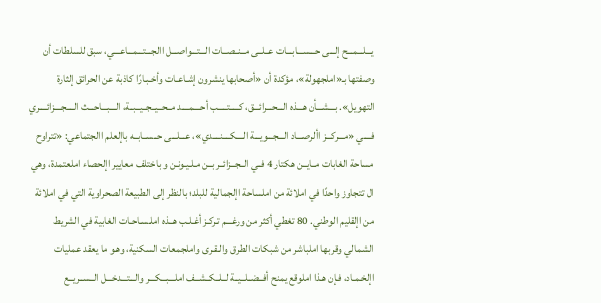يـــلـــمـــح إلـــى حـــســـابـــات عــلــى مــنــصــات الـــتـــواصـــل االجـــتـــمـــاعـــي، سبق للسلطات أن وصفتها بـ«املجهولة»، مؤكدة أن «أصحابها ينشرون إشـاعـات وأخـبـارًا كاذبة عن الحرائق إلثارة التهويل». بـــشـــأن هـــذه الـــحـــرائـــق، كـــــتـــــب أحــــمــــد مــحــيــجــيــبــة، الـــبـــاحـــث الــــجــــزائــــري فــــي «مـــركـــز األرصـــاد الـــجـــويـــة الــــكــــنــــدي»، عـــلـــى حــســابــه باإلعلم االجتماعي: «تتراوح مساحة الغابات مــايــن هكتار 4 فــي الــجــزائــر بــن مـلـيـونـن و باختلف معايير اإلحصاء املعتمدة، وهي ال تتجاوز واحدًا في املائة من املساحة اإلجمالية للبلد؛ بالنظر إلى الطبيعة الصحراوية التي في املائة من اإلقليم الوطني. 80 تغطي أكثر من ورغـــم تـركـز أغـلـب هــذه املـسـاحـات الغابية في الشريط الشمالي وقربها املباشر من شبكات الطرق والـقـرى واملجمعات السكنية، وهـو ما يعقد عمليات اإلخـمـاد، فـإن هـذا املوقع يمنح أفــضــلــيــة لــلــكــشــف املـــبـــكـــر والـــتـــدخـــل الــســريــع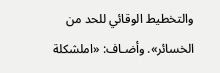والتخطيط الوقائي للحد من الخسائر». وأضـاف: «املشكلة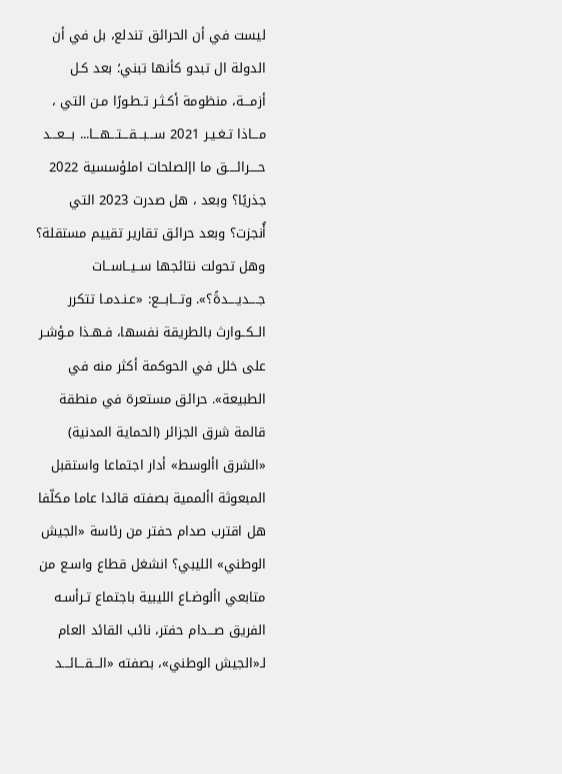ليست في أن الحرائق تندلع، بل في أن الدولة ال تبدو كأنها تبني؛ بعد كـل أزمـــة، منظومة أكـثـر تـطـورًا مـن التي ، مـــاذا تـغـيـر 2021 ســـبـــقـــتـــهـــا... بـــعـــد حــــرائــــق ما اإلصلحات املؤسسية 2022 جذريًا؟ وبعد ، هل صدرت 2023 التي أُنجزت؟ وبعد حرائق تقارير تقييم مستقلة؟ وهل تحولت نتائجها ســيــاســات جــــديــــدةً؟». وتـــابـــع: «عـنـدمـا تتكرر الــكــوارث بالطريقة نفسها، فـهـذا مـؤشـر على خلل في الحوكمة أكثر منه في الطبيعة». حرائق مستعرة في منطقة قالمة شرق الجزائر (الحماية المدنية) «الشرق األوسط» أدار اجتماعا واستقبل المبعوثة األممية بصفته قائدا عاما مكلّفا هل اقترب صدام حفتر من رئاسة «الجيش الوطني» الليبي؟ انشغل قطاع واسـع من متابعي األوضـاع الليبية باجتماع تـرأسـه الفريق صـــدام حفتر، نائب القائد العام لـ«الجيش الوطني»، بصفته «الـــقـــائـــد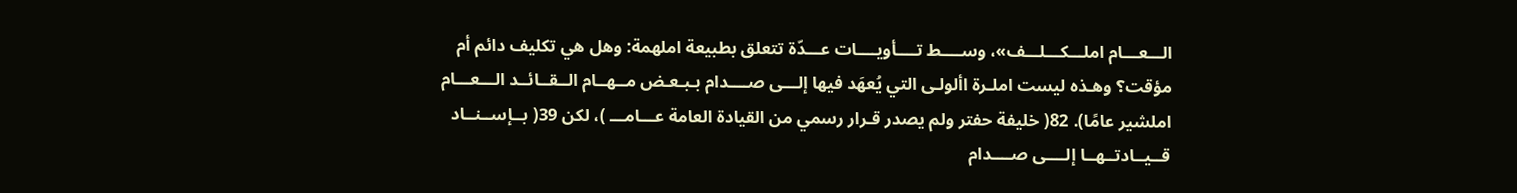الـــعـــام املـــكـــلـــف»، وســــط تــــأويــــات عـــدّة تتعلق بطبيعة املهمة: وهل هي تكليف دائم أم مؤقت؟ وهـذه ليست املـرة األولـى التي يُعهَد فيها إلـــى صــــدام بـبـعـض مــهــام الــقــائــد الـــعـــام املشير عامًا). 82( خليفة حفتر ولم يصدر قـرار رسمي من القيادة العامة عـــامـــ )، لكن 39( بــإســنــاد قــيــادتــهــا إلــــى صــــدام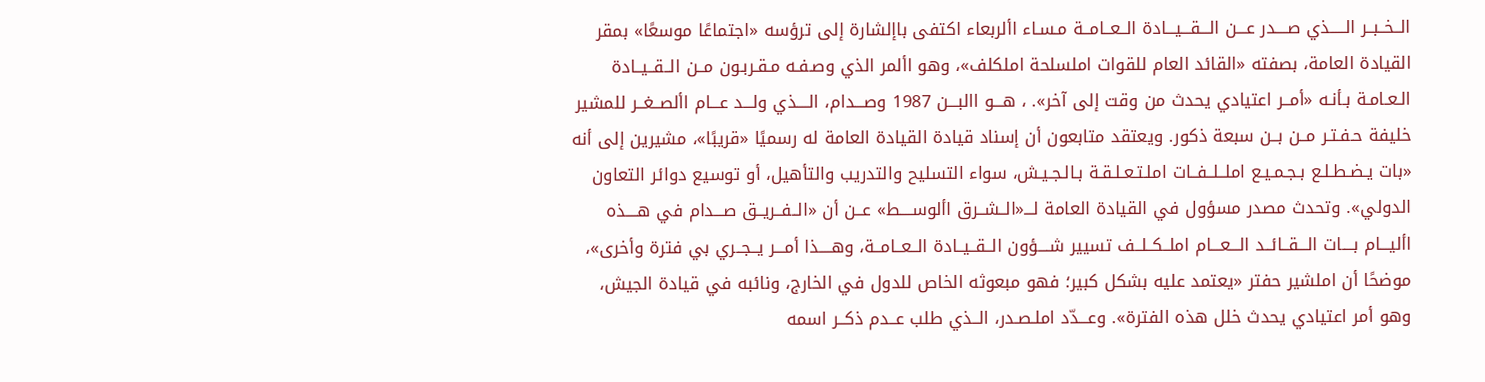الــخــبــر الـــــذي صــــدر عـــن الـــقـــيـــادة الــعــامــة مـسـاء األربعاء اكتفى باإلشارة إلى ترؤسه «اجتماعًا موسعًا» بمقر القيادة العامة، بصفته «القائد العام للقوات املسلحة املكلف»، وهو األمر الذي وصـفـه مـقـربـون مــن الــقــيــادة الـعـامـة بـأنـه «أمــر اعتيادي يحدث من وقت إلى آخر». ، هـــو االبـــن 1987 وصـــدام، الــــذي ولـــد عـــام األصــغــر للمشير خليفة حـفـتـر مــن بــن سبعة ذكور. ويعتقد متابعون أن إسناد قيادة القيادة العامة له رسميًا «قريبًا»، مشيرين إلى أنه «بات يـضـطـلـع بـجـمـيـع املــلــفــات املـتـعـلـقـة بـالـجـيـش، سواء التسليح والتدريب والتأهيل، أو توسيع دوائر التعاون الدولي». وتحدث مصدر مسؤول في القيادة العامة لـــ«الــشــرق األوســــط» عــن أن «الــفــريــق صـــدام في هــــذه األيـــام بــــات الـــقــائــد الـــعـــام املــكــلــف تسيير شــــؤون الــقــيــادة الــعــامــة، وهــــذا أمـــر يــجــري بي فترة وأخرى»، موضحًا أن املشير حفتر «يعتمد عليه بشكل كبير؛ فهو مبعوثه الخاص للدول في الخارج، ونائبه في قيادة الجيش، وهو أمر اعتيادي يحدث خلل هذه الفترة». وعـــدّد املـصـدر، الــذي طلب عــدم ذكــر اسمه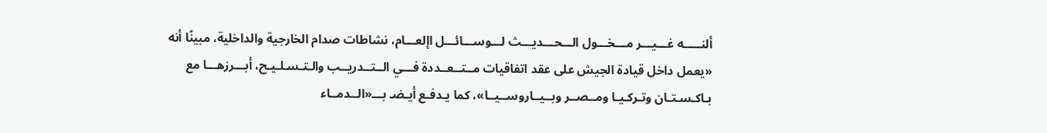ألنـــــه غـــيـــر مـــخـــول الـــحـــديـــث لـــوســـائـــل اإلعـــام، نشاطات صدام الخارجية والداخلية، مبينًا أنه «يعمل داخل قيادة الجيش على عقد اتفاقيات مــتــعــددة فـــي الــتــدريــب والـتـسـلـيـح، أبـــرزهـــا مع بـاكـسـتـان وتـركـيـا ومــصــر وبــيــاروســيــا»، كما يـدفـع أيـضـ بـــ«الــدمــاء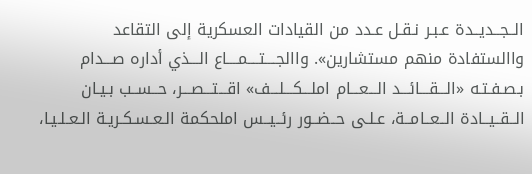الــجــديــدة عـبـر نـقـل عـدد من القيادات العسكرية إلى التقاعد واالستفادة منهم مستشارين». واالجــــتــــمــــاع الـــذي أداره صـــدام بـصـفـتـه «الـــقـــائـــد الـــعـــام املـــكـــلـــف» اقـــتـــصـــر، حــســب بـيـان الــقــيــادة الــعــامــة، عـلـى حــضــور رئــيــس املحكمة الـعـسـكـريـة الـعـلـيـا،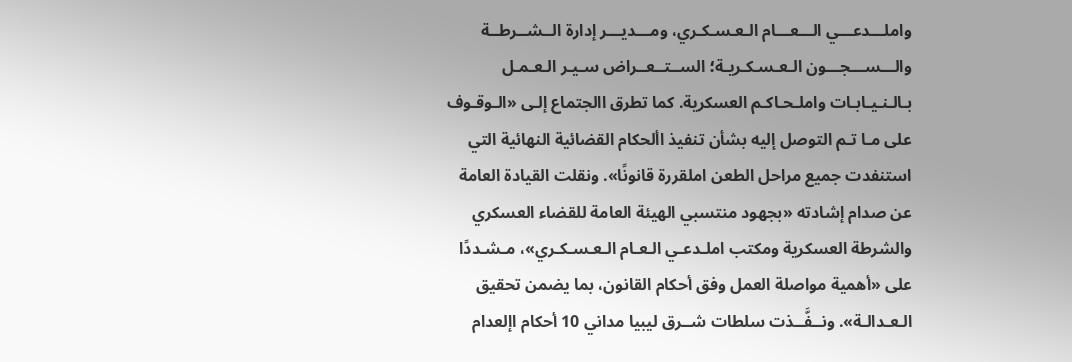واملـــدعـــي الـــعـــام الـعـسـكـري، ومـــديـــر إدارة الــشــرطــة والـــســـجـــون الـعـسـكـريـة؛ الســتــعــراض سـيـر الـعـمـل بـالـنـيـابـات واملـحـاكـم العسكرية. كما تطرق االجتماع إلـى «الـوقـوف على مـا تـم التوصل إليه بشأن تنفيذ األحكام القضائية النهائية التي استنفدت جميع مراحل الطعن املقررة قانونًا». ونقلت القيادة العامة عن صدام إشادته «بجهود منتسبي الهيئة العامة للقضاء العسكري والشرطة العسكرية ومكتب املـدعـي الـعـام الـعـسـكـري»، مـشـددًا على «أهمية مواصلة العمل وفق أحكام القانون، بما يضمن تحقيق الـعـدالـة». ونــفَّــذت سلطات شــرق ليبيا مداني 10 أحكام اإلعدام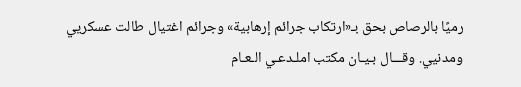رميًا بالرصاص بحق بـ«ارتكاب جرائم إرهابية» وجرائم اغتيال طالت عسكريي ومدنيي. وقـــال بـيـان مكتب املـدعـي الـعـام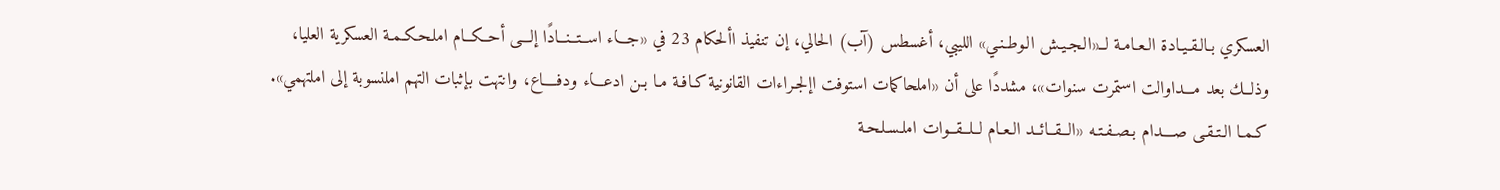العسكري بـالـقـيـادة الـعـامـة لــ«الـجـيـش الـوطـنـي» الليبي، أغسطس (آب) الحالي، إن تنفيذ األحكام 23 في «جـــاء اســتــنــادًا إلـــى أحــكــام املـحـكـمـة العسكرية العليا، وذلــك بعد مـــداوالت استمرت سنوات»، مشددًا على أن «املحاكمات استوفت اإلجـراءات القانونية كـافـة مـا بـن ادعـــاء ودفــــاع، وانتهت بإثبات التهم املنسوبة إلى املتهمي». كـمـا الـتـقـى صــــدام بـصـفـتـه «الــقــائــد الـعـام لــلــقــوات املـسـلـحـة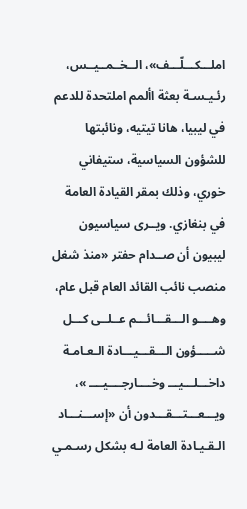املـــكـــلّـــف»، الــخــمــيــس، رئـيـسـة بعثة األمم املتحدة للدعم في ليبيا، هانا تيتيه، ونائبتها للشؤون السياسية، ستيفاني خوري، وذلك بمقر القيادة العامة في بنغازي. ويــرى سياسيون ليبيون أن صــدام حفتر «منذ شغل منصب نائب القائد العام قبل عام، وهــــو الـــقـــائـــم عــلــى كـــل شـــــؤون الـــقـــيـــادة الـعـامـة داخـــلـــيـــ وخــــارجــــيــــ »، ويـــعـــتـــقـــدون أن «إســـنـــاد الـقـيـادة العامة لـه بشكل رسـمـي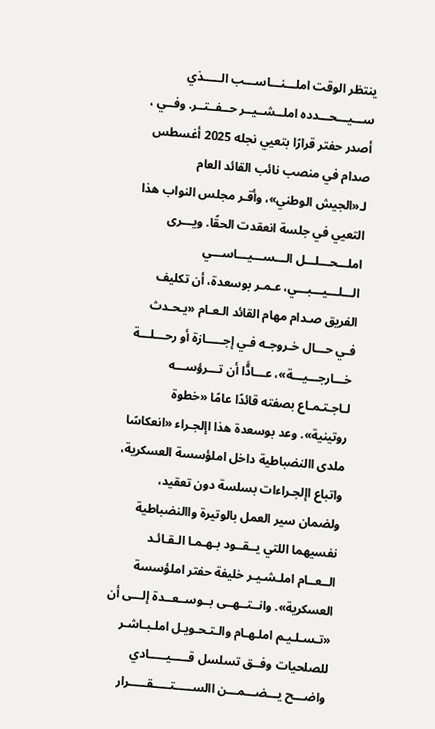ينتظر الوقت املـــنـــاســـب الـــــذي ســـيـــحـــدده املــشــيــر حــفــتــر. وفــي ، أصدر حفتر قرارًا بتعيي نجله 2025 أغسطس صدام في منصب نائب القائد العام لـ«الجيش الوطني»، وأقـر مجلس النواب هذا التعيي في جلسة انعقدت الحقًا. ويـــرى املـــحـــلـــل الـــســـيـــاســـي الـــلـــيـــبـــي، عـمـر بوسعدة، أن تكليف الفريق صـدام مهام القائد الـعـام «يـحـدث فـي حـــال خـروجـه فـي إجـــــازة أو رحـــلـــة خـــارجـــيـــة»، عـــادًَّا أن تـــرؤســـه لـاجـتـمـاع بصفته قائدًا عامًا «خطوة روتينية». وعد بوسعدة هذا اإلجـراء «انعكاسًا ملدى االنضباطية داخل املؤسسة العسكرية، واتباع اإلجـراءات بسلسة دون تعقيد، ولضمان سير العمل بالوتيرة واالنضباطية نفسيهما اللتي يــقــود بـهـمـا الـقـائـد الــعــام املـشـيـر خليفة حفتر املؤسسة العسكرية». وانــتــهــى بــوســعــدة إلـــى أن «تـسـلـيـم املـهـام والـتـحـويـل املـبـاشـر للصلحيات وفــق تسلسل قـــــيـــــادي واضـــح يـــضـــمـــن االســـــتـــــقـــــرار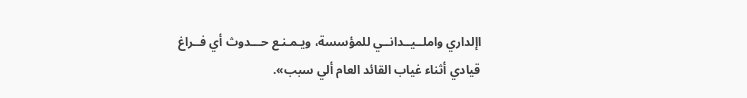اإلداري واملــيــدانــي للمؤسسة، ويـمـنـع حـــدوث أي فــراغ قيادي أثناء غياب القائد العام ألي سبب».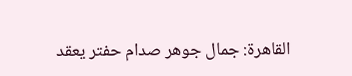القاهرة: جمال جوهر صدام حفتر يعقد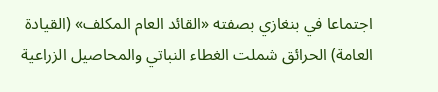اجتماعا في بنغازي بصفته «القائد العام المكلف» (القيادة العامة) الحرائق شملت الغطاء النباتي والمحاصيل الزراعية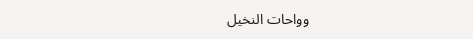وواحات النخيل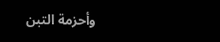وأحزمة التبن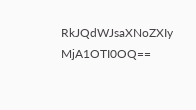RkJQdWJsaXNoZXIy MjA1OTI0OQ==